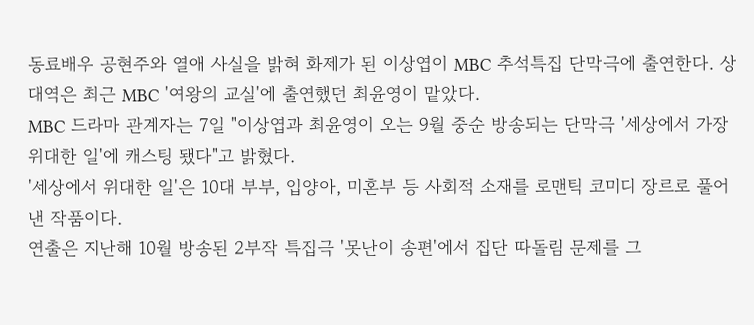동료배우 공현주와 열애 사실을 밝혀 화제가 된 이상엽이 MBC 추석특집 단막극에 출연한다. 상대역은 최근 MBC '여왕의 교실'에 출연했던 최윤영이 맡았다.
MBC 드라마 관계자는 7일 "이상엽과 최윤영이 오는 9월 중순 방송되는 단막극 '세상에서 가장 위대한 일'에 캐스팅 됐다"고 밝혔다.
'세상에서 위대한 일'은 10대 부부, 입양아, 미혼부 등 사회적 소재를 로맨틱 코미디 장르로 풀어낸 작품이다.
연출은 지난해 10월 방송된 2부작 특집극 '못난이 송편'에서 집단 따돌림 문제를 그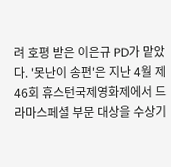려 호평 받은 이은규 PD가 맡았다. '못난이 송편'은 지난 4월 제46회 휴스턴국제영화제에서 드라마스페셜 부문 대상을 수상기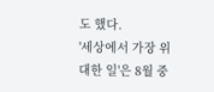도 했다.
'세상에서 가장 위대한 일'은 8월 중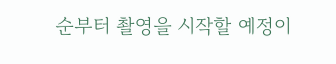순부터 촬영을 시작할 예정이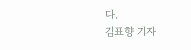다.
김표향 기자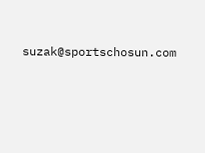suzak@sportschosun.com